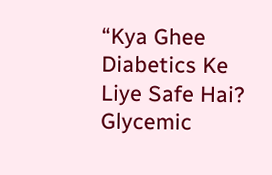“Kya Ghee Diabetics Ke Liye Safe Hai? Glycemic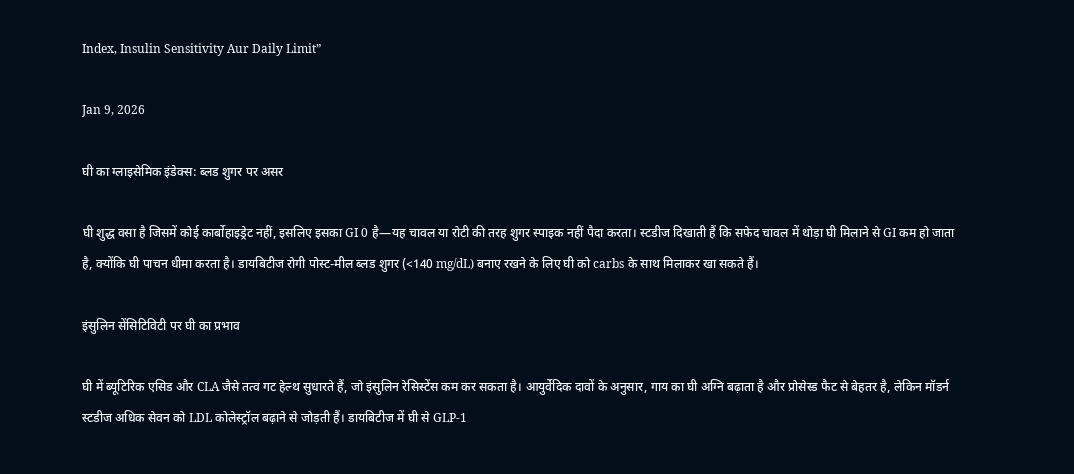Index, Insulin Sensitivity Aur Daily Limit”

Jan 9, 2026

घी का ग्लाइसेमिक इंडेक्स: ब्लड शुगर पर असर

घी शुद्ध वसा है जिसमें कोई कार्बोहाइड्रेट नहीं, इसलिए इसका GI 0 है—यह चावल या रोटी की तरह शुगर स्पाइक नहीं पैदा करता। स्टडीज दिखाती हैं कि सफेद चावल में थोड़ा घी मिलाने से GI कम हो जाता है, क्योंकि घी पाचन धीमा करता है। डायबिटीज रोगी पोस्ट-मील ब्लड शुगर (<140 mg/dL) बनाए रखने के लिए घी को carbs के साथ मिलाकर खा सकते हैं।

इंसुलिन सेंसिटिविटी पर घी का प्रभाव

घी में ब्यूटिरिक एसिड और CLA जैसे तत्व गट हेल्थ सुधारते हैं, जो इंसुलिन रेसिस्टेंस कम कर सकता है। आयुर्वेदिक दावों के अनुसार, गाय का घी अग्नि बढ़ाता है और प्रोसेस्ड फैट से बेहतर है, लेकिन मॉडर्न स्टडीज अधिक सेवन को LDL कोलेस्ट्रॉल बढ़ाने से जोड़ती हैं। डायबिटीज में घी से GLP-1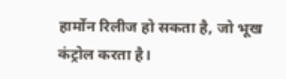हार्मोन रिलीज हो सकता है, जो भूख कंट्रोल करता है।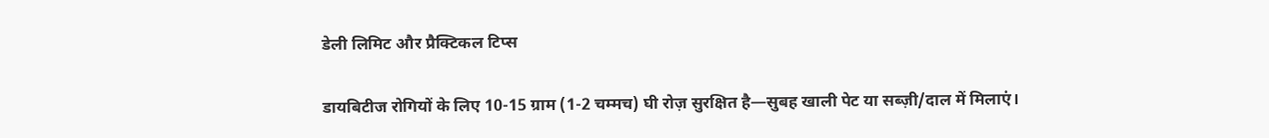डेली लिमिट और प्रैक्टिकल टिप्स

डायबिटीज रोगियों के लिए 10-15 ग्राम (1-2 चम्मच) घी रोज़ सुरक्षित है—सुबह खाली पेट या सब्ज़ी/दाल में मिलाएं।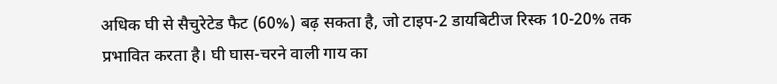अधिक घी से सैचुरेटेड फैट (60%) बढ़ सकता है, जो टाइप-2 डायबिटीज रिस्क 10-20% तक प्रभावित करता है। घी घास-चरने वाली गाय का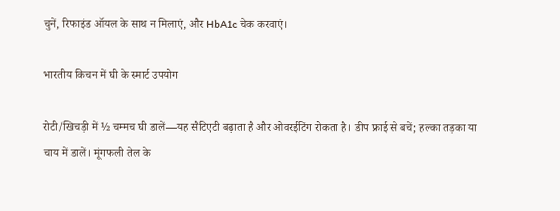चुनें, रिफाइंड ऑयल के साथ न मिलाएं, और HbA1c चेक करवाएं।

भारतीय किचन में घी के स्मार्ट उपयोग

रोटी/खिचड़ी में ½ चम्मच घी डालें—यह सैटिएटी बढ़ाता है और ओवरईटिंग रोकता है। डीप फ्राई से बचें; हल्का तड़का या चाय में डालें। मूंगफली तेल के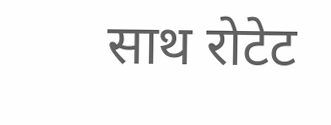साथ रोटेट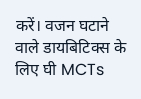करें। वजन घटाने वाले डायबिटिक्स के लिए घी MCTs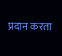प्रदान करता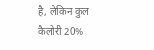है, लेकिन कुल कैलोरी 20%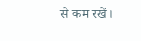से कम रखें।